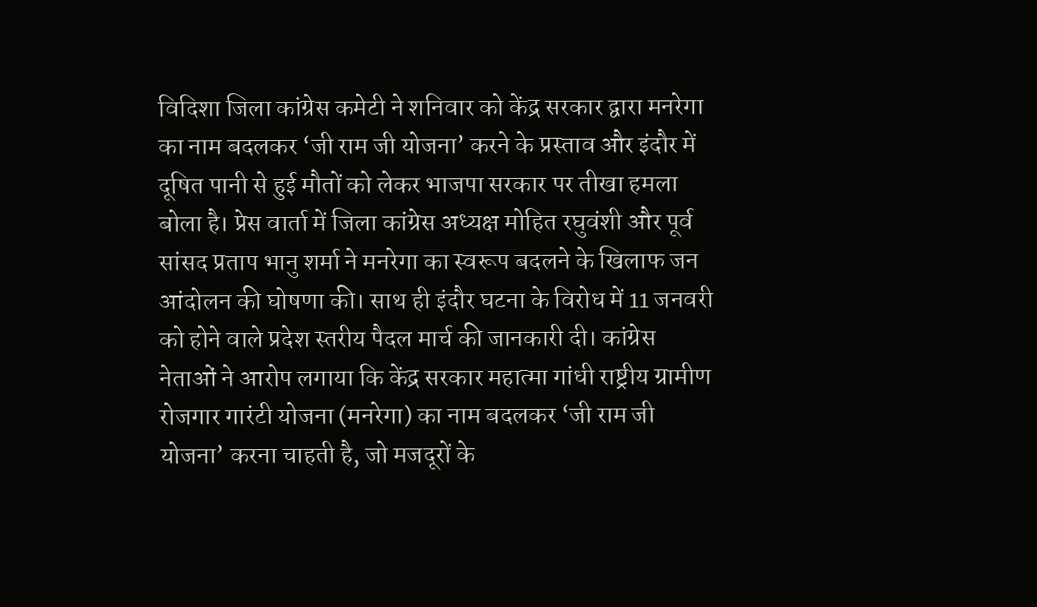विदिशा जिला कांग्रेस कमेटी ने शनिवार को केंद्र सरकार द्वारा मनरेगा का नाम बदलकर ‘जी राम जी योजना’ करने के प्रस्ताव और इंदौर में दूषित पानी से हुई मौतों को लेकर भाजपा सरकार पर तीखा हमला बोला है। प्रेस वार्ता में जिला कांग्रेस अध्यक्ष मोहित रघुवंशी और पूर्व सांसद प्रताप भानु शर्मा ने मनरेगा का स्वरूप बदलने के खिलाफ जन आंदोलन की घोषणा की। साथ ही इंदौर घटना के विरोध में 11 जनवरी को होने वाले प्रदेश स्तरीय पैदल मार्च की जानकारी दी। कांग्रेस नेताओं ने आरोप लगाया कि केंद्र सरकार महात्मा गांधी राष्ट्रीय ग्रामीण रोजगार गारंटी योजना (मनरेगा) का नाम बदलकर ‘जी राम जी योजना’ करना चाहती है, जो मजदूरों के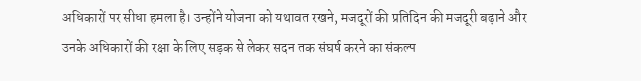अधिकारों पर सीधा हमला है। उन्होंने योजना को यथावत रखने, मजदूरों की प्रतिदिन की मजदूरी बढ़ाने और उनके अधिकारों की रक्षा के लिए सड़क से लेकर सदन तक संघर्ष करने का संकल्प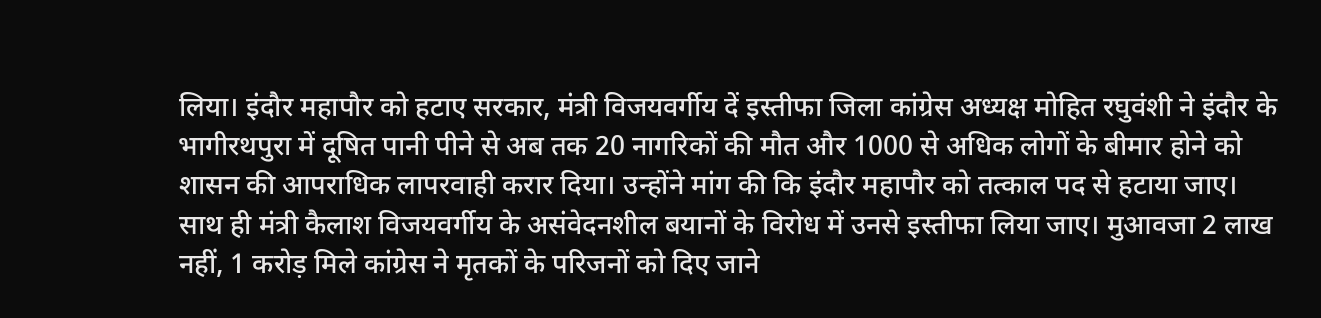लिया। इंदौर महापौर को हटाए सरकार, मंत्री विजयवर्गीय दें इस्तीफा जिला कांग्रेस अध्यक्ष मोहित रघुवंशी ने इंदौर के भागीरथपुरा में दूषित पानी पीने से अब तक 20 नागरिकों की मौत और 1000 से अधिक लोगों के बीमार होने को शासन की आपराधिक लापरवाही करार दिया। उन्होंने मांग की कि इंदौर महापौर को तत्काल पद से हटाया जाए। साथ ही मंत्री कैलाश विजयवर्गीय के असंवेदनशील बयानों के विरोध में उनसे इस्तीफा लिया जाए। मुआवजा 2 लाख नहीं, 1 करोड़ मिले कांग्रेस ने मृतकों के परिजनों को दिए जाने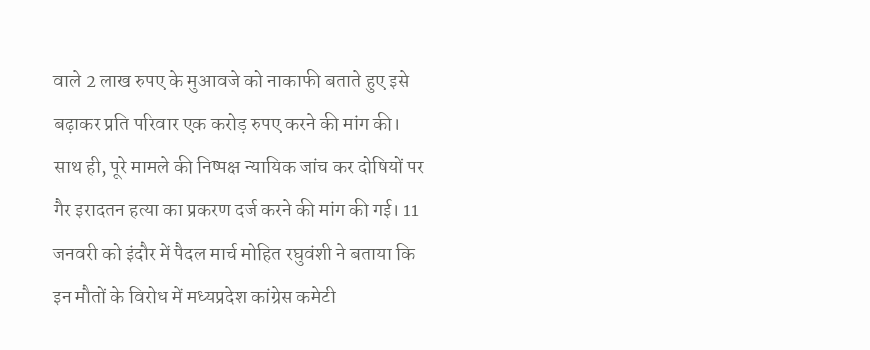वाले 2 लाख रुपए के मुआवजे को नाकाफी बताते हुए इसे बढ़ाकर प्रति परिवार एक करोड़ रुपए करने की मांग की। साथ ही, पूरे मामले की निष्पक्ष न्यायिक जांच कर दोषियों पर गैर इरादतन हत्या का प्रकरण दर्ज करने की मांग की गई। 11 जनवरी को इंदौर में पैदल मार्च मोहित रघुवंशी ने बताया कि इन मौतों के विरोध में मध्यप्रदेश कांग्रेस कमेटी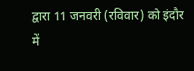द्वारा 11 जनवरी (रविवार) को इंदौर में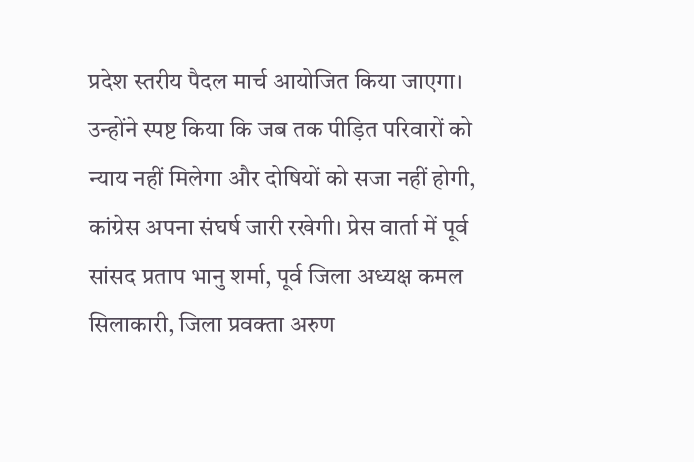प्रदेश स्तरीय पैदल मार्च आयोजित किया जाएगा। उन्होंने स्पष्ट किया कि जब तक पीड़ित परिवारों को न्याय नहीं मिलेगा और दोषियों को सजा नहीं होगी, कांग्रेस अपना संघर्ष जारी रखेगी। प्रेस वार्ता में पूर्व सांसद प्रताप भानु शर्मा, पूर्व जिला अध्यक्ष कमल सिलाकारी, जिला प्रवक्ता अरुण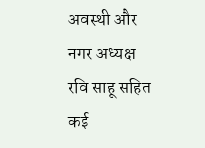अवस्थी और नगर अध्यक्ष रवि साहू सहित कई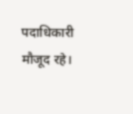पदाधिकारी मौजूद रहे।